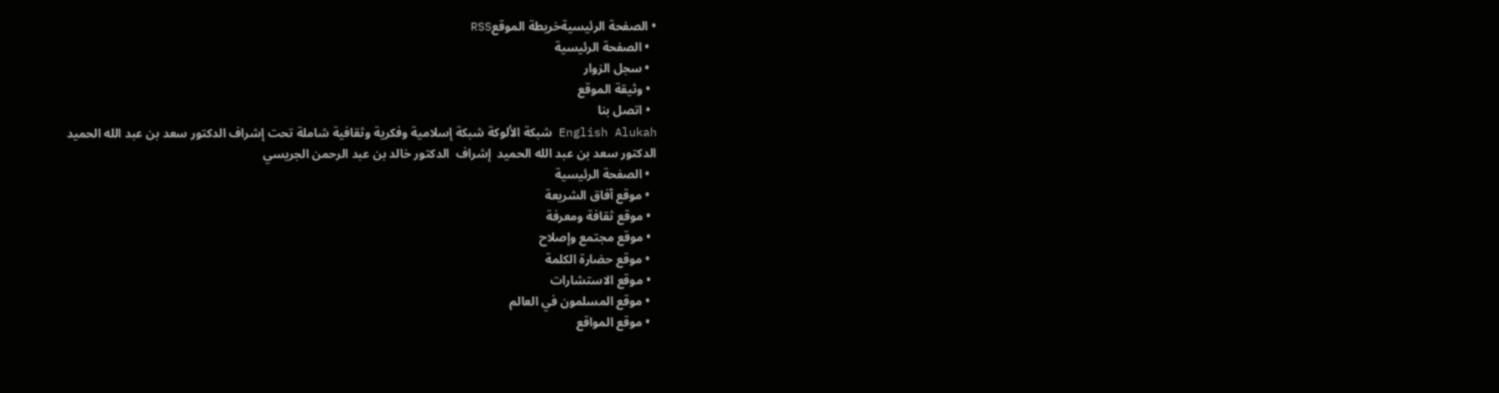• الصفحة الرئيسيةخريطة الموقعRSS
  • الصفحة الرئيسية
  • سجل الزوار
  • وثيقة الموقع
  • اتصل بنا
English Alukah شبكة الألوكة شبكة إسلامية وفكرية وثقافية شاملة تحت إشراف الدكتور سعد بن عبد الله الحميد
الدكتور سعد بن عبد الله الحميد  إشراف  الدكتور خالد بن عبد الرحمن الجريسي
  • الصفحة الرئيسية
  • موقع آفاق الشريعة
  • موقع ثقافة ومعرفة
  • موقع مجتمع وإصلاح
  • موقع حضارة الكلمة
  • موقع الاستشارات
  • موقع المسلمون في العالم
  • موقع المواقع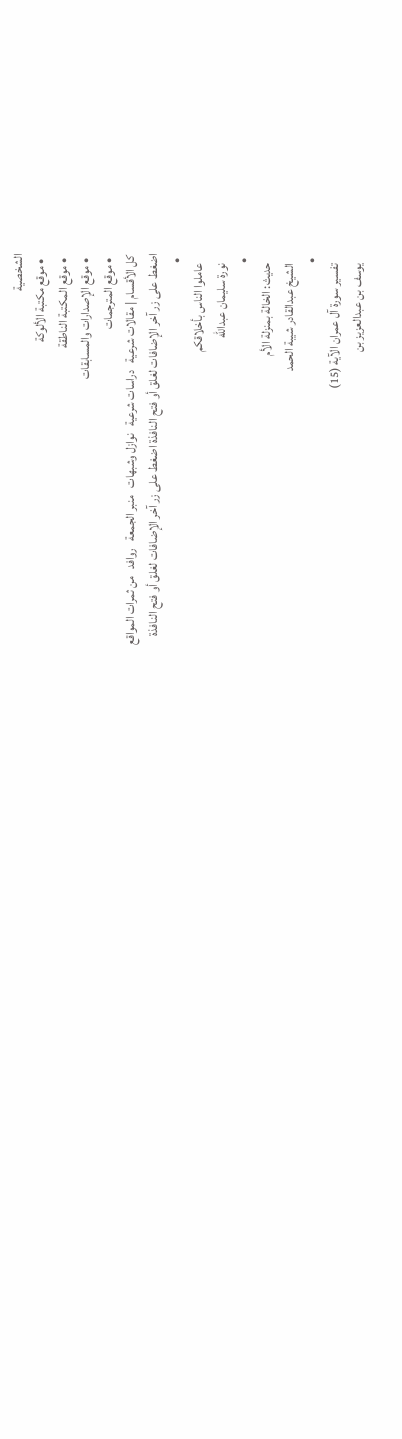الشخصية
  • موقع مكتبة الألوكة
  • موقع المكتبة الناطقة
  • موقع الإصدارات والمسابقات
  • موقع المترجمات
 كل الأقسام | مقالات شرعية   دراسات شرعية   نوازل وشبهات   منبر الجمعة   روافد   من ثمرات المواقع
اضغط على زر آخر الإضافات لغلق أو فتح النافذة اضغط على زر آخر الإضافات لغلق أو فتح النافذة
  •
    عاملوا الناس بأخلاقكم
    نورة سليمان عبدالله
  •
    حديث: الخالة بمنزلة الأم
    الشيخ عبدالقادر شيبة الحمد
  •
    تفسير سورة آل عمران الآية (15)
    يوسف بن عبدالعزيز بن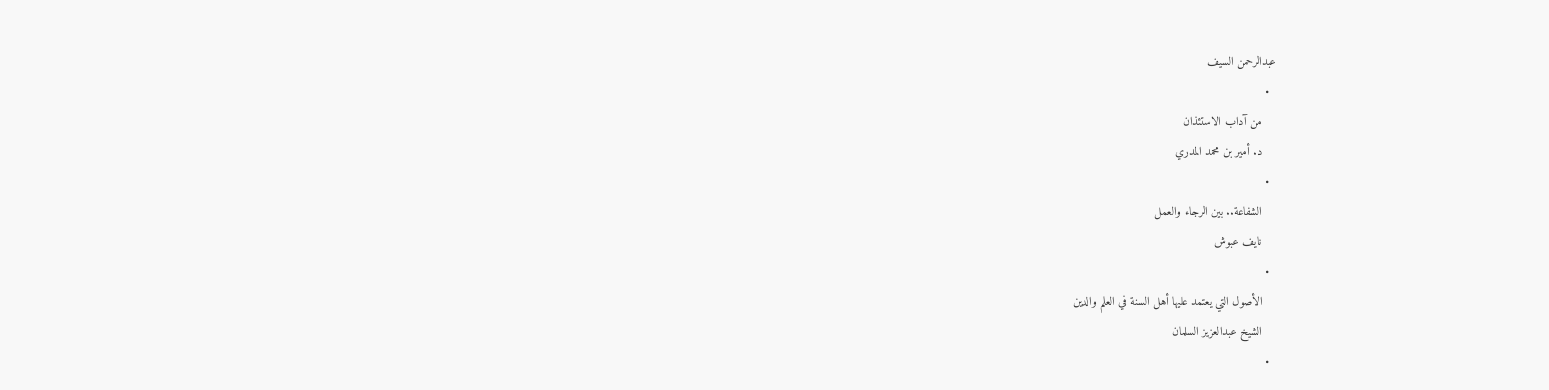عبدالرحمن السيف
  •
    من آداب الاستئذان
    د. أمير بن محمد المدري
  •
    الشفاعة.. بين الرجاء والعمل
    نايف عبوش
  •
    الأصول التي يعتمد عليها أهل السنة في العلم والدين
    الشيخ عبدالعزيز السلمان
  •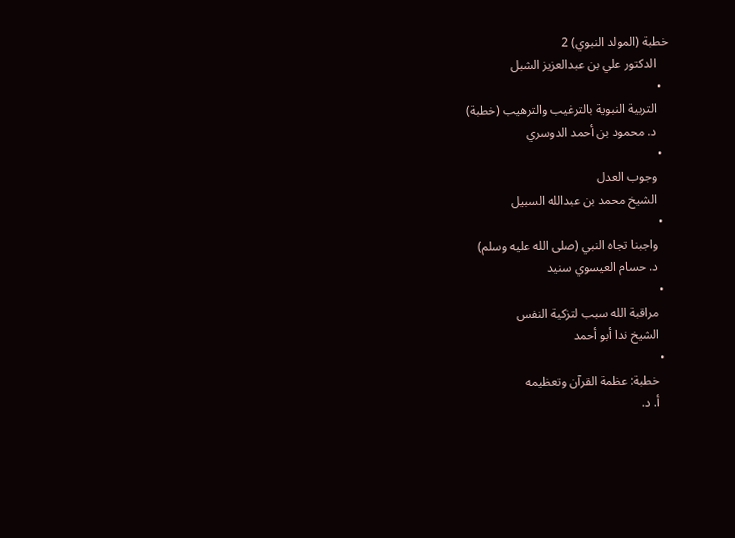خطبة (المولد النبوي) 2
    الدكتور علي بن عبدالعزيز الشبل
  •
    التربية النبوية بالترغيب والترهيب (خطبة)
    د. محمود بن أحمد الدوسري
  •
    وجوب العدل
    الشيخ محمد بن عبدالله السبيل
  •
    واجبنا تجاه النبي (صلى الله عليه وسلم)
    د. حسام العيسوي سنيد
  •
    مراقبة الله سبب لتزكية النفس
    الشيخ ندا أبو أحمد
  •
    خطبة: عظمة القرآن وتعظيمه
    أ. د.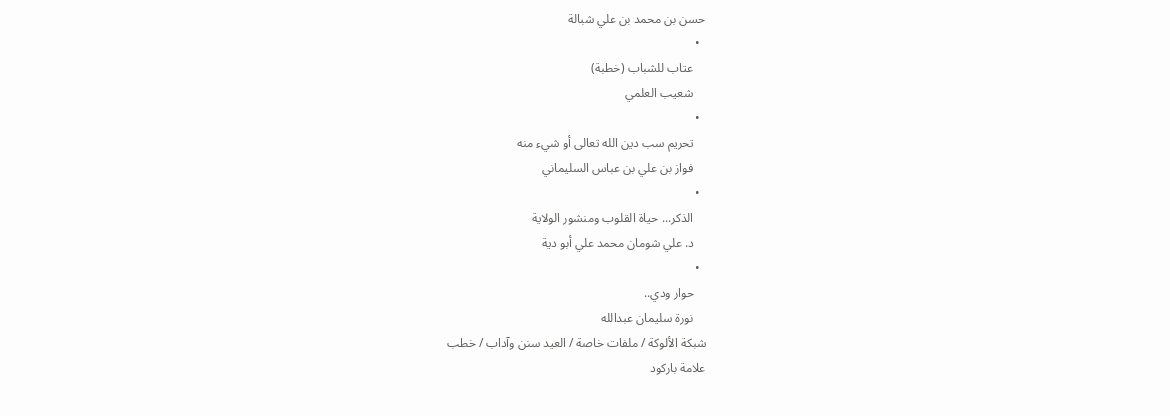حسن بن محمد بن علي شبالة
  •
    عتاب للشباب (خطبة)
    شعيب العلمي
  •
    تحريم سب دين الله تعالى أو شيء منه
    فواز بن علي بن عباس السليماني
  •
    الذكر... حياة القلوب ومنشور الولاية
    د. علي شومان محمد علي أبو دية
  •
    حوار ودي..
    نورة سليمان عبدالله
شبكة الألوكة / ملفات خاصة / العيد سنن وآداب / خطب
علامة باركود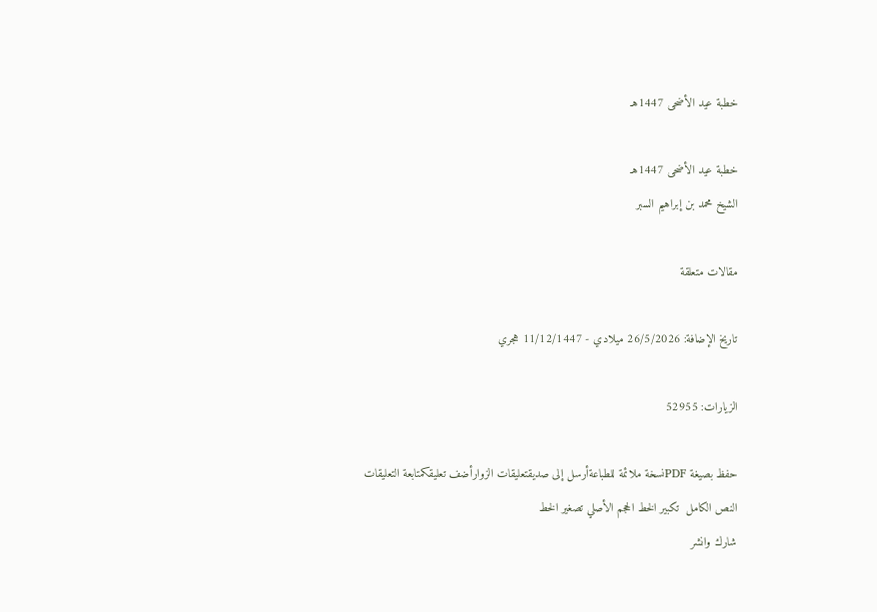خطبة عيد الأضحى 1447هـ

خطبة عيد الأضحى 1447هـ
الشيخ محمد بن إبراهيم السبر

مقالات متعلقة

تاريخ الإضافة: 26/5/2026 ميلادي - 11/12/1447 هجري

الزيارات: 52955

حفظ بصيغة PDFنسخة ملائمة للطباعةأرسل إلى صديقتعليقات الزوارأضف تعليقكمتابعة التعليقات
النص الكامل  تكبير الخط الحجم الأصلي تصغير الخط
شارك وانشر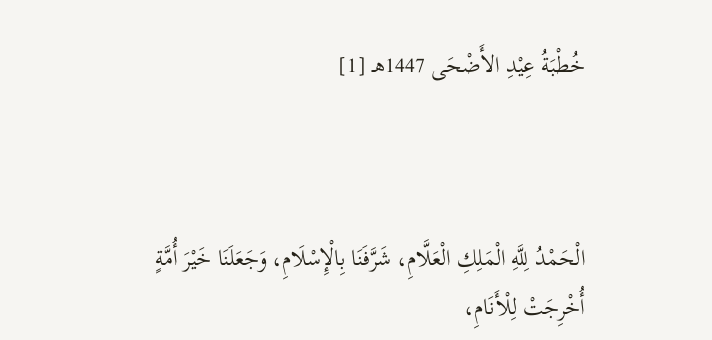خُطْبَةُ عِيْدِ الأَضْحَى 1447هـ [1]



الْحَمْدُ لِلَّهِ الْمَلِكِ الْعَلَّامِ، شَرَّفَنَا بِالْإِسْلَامِ، وَجَعَلَنَا خَيْرَ أُمَّةٍ أُخْرِجَتْ لِلْأَنَامِ،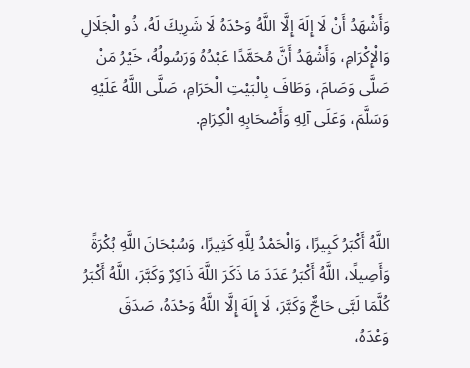وَأَشْهَدُ أَنْ لَا إِلَهَ إِلَّا اللَّهُ وَحْدَهُ لَا شَرِيكَ لَهُ، ذُو الْجَلَالِ وَالْإِكْرَامِ، وَأَشْهَدُ أَنَّ مُحَمَّدًا عَبْدُهُ وَرَسُولُهُ، خَيْرُ مَنْ صَلَّى وَصَامَ، وَطَافَ بِالْبَيْتِ الْحَرَامِ، صَلَّى اللَّهُ عَلَيْهِ وَسَلَّمَ، وَعَلَى آلِهِ وَأَصْحَابِهِ الْكِرَامِ.



اللَّهُ أَكْبَرُ كَبِيرًا، وَالْحَمْدُ لِلَّهِ كَثِيرًا، وَسُبْحَانَ اللَّهِ بُكْرَةً وَأَصِيلًا، اللَّهُ أَكْبَرُ عَدَدَ مَا ذَكَرَ اللَّهَ ذَاكِرٌ وَكَبَّرَ، اللَّهُ أَكْبَرُ كُلَّمَا لَبَّى حَاجٌّ وَكَبَّرَ، لَا إِلَهَ إِلَّا اللَّهُ وَحْدَهُ، صَدَقَ وَعْدَهُ،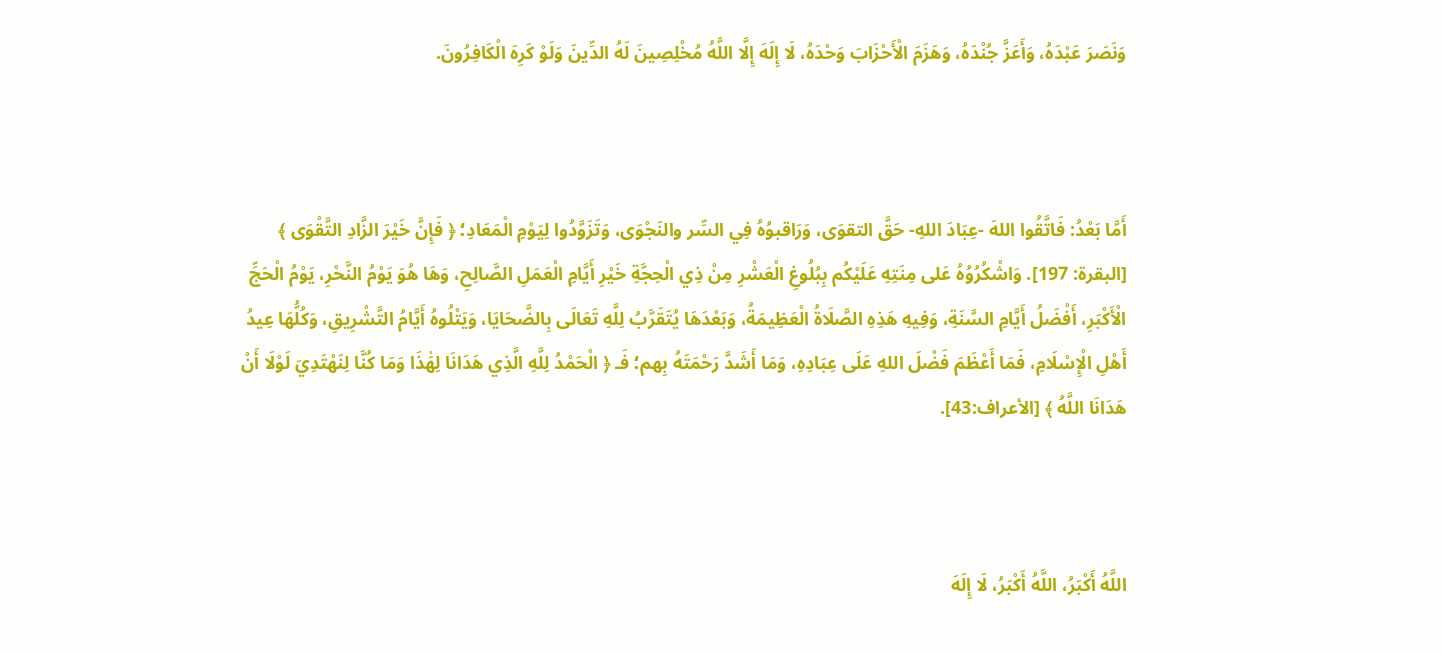وَنَصَرَ عَبْدَهُ، وَأَعَزَّ جُنْدَهُ، وَهَزَمَ الْأَحْزَابَ وَحْدَهُ، لَا إِلَهَ إِلَّا اللَّهُ مُخْلِصِينَ لَهُ الدِّينَ وَلَوْ كَرِهَ الْكَافِرُونَ.



أَمَّا بَعْدُ: فَاتَّقُوا اللهَ -عِبَادَ اللهِ- حَقَّ التقوَى، وَرَاقبوُهُ فِي السِّر والنَجْوَى، وَتَزَوَّدُوا لِيَوْمِ الْمَعَادِ؛ ﴿ فَإِنَّ ‌خَيْرَ ‌الزَّادِ التَّقْوَى ﴾ [البقرة: 197]. وَاشْكُرُوُهُ عَلى مِنَتِهِ عَلَيْكُم بِبُلُوغِ الْعَشْرِ مِنْ ذِي الْحِجَّةِ خَيْرِ أَيَّامِ الْعَمَلِ الصَّالِحِ، وَهَا هُوَ يَوْمُ النَّحْرِ، يَوْمُ الْحَجِّ الْأَكْبَرِ، أَفْضَلُ أَيَّامِ السَّنَةِ، وَفِيهِ هَذِهِ الصَّلَاةُ الْعَظِيمَةُ، وَبَعْدَهَا يُتَقَرَّبُ لِلَّهِ تَعَالَى بِالضَّحَايَا، وَيَتْلُوهُ أَيَّامُ التَّشْرِيقِ، وَكُلُّهَا عِيدُ أَهْلِ الْإِسْلَامِ، فَمَا أَعْظَمَ فَضْلَ اللهِ عَلَى عِبَادِهِ، وَمَا أَشَدَّ رَحْمَتَهُ بِهم؛ فَـ ﴿ الْحَمْدُ لِلَّهِ الَّذِي هَدَانَا لِهَٰذَا وَمَا كُنَّا لِنَهْتَدِيَ لَوْلَا أَنْ هَدَانَا اللَّهُ ﴾ [الأعراف:43].



اللَّهُ أَكْبَرُ، اللَّهُ أَكْبَرُ، لَا إِلَهَ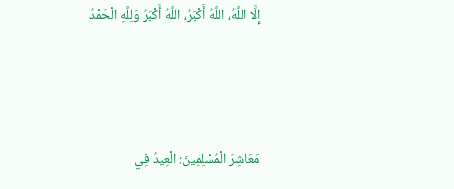إِلَّا اللَّهُ، اللَّهُ أَكْبَرُ، اللَّهُ أَكْبَرُ وَلِلَّهِ الْحَمْدُ



مَعَاشِرَ الْمُسْلِمِينَ: الْعِيدُ فِي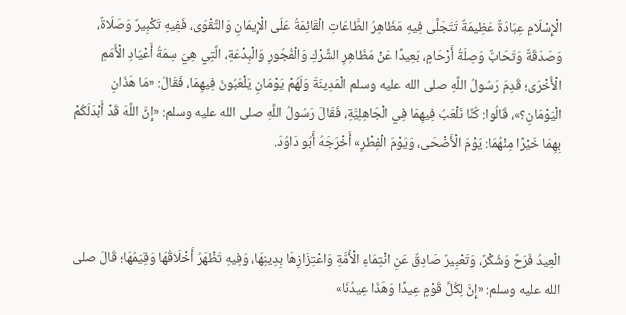الْإِسْلَامِ عِبَادَةٌ عَظِيمَةٌ تَتَجَلَّى فِيهِ مَظَاهِرُ الطَّاعَاتِ الْقَائِمَةُ عَلَى الْإِيمَانِ وَالتَّقْوَى، فَفِيهِ تَكْبِيرٌ وَصَلَاةٌ، وَصَدَقَةٌ وَتَحَابٌّ وَصِلَةُ أَرْحَامٍ، بَعِيدًا عَنْ مَظَاهِرِ الشِّرْكِ وَالْفُجُورِ وَالْبِدْعَةِ، الَّتِي هِيَ سِمَةُ أَعْيَادِ الْأُمَمِ الْأُخْرَى؛ قَدِمَ رَسُولُ اللَّهِ صلى الله عليه وسلم الْمَدِينَةَ وَلَهُمْ يَوْمَانِ يَلْعَبُونَ فِيهِمَا، فَقَالَ: «مَا هَذَانِ الْيَوْمَانِ؟»، قَالُوا: كُنَّا نَلْعَبُ فِيهِمَا فِي الْجَاهِلِيَّةِ، فَقَالَ رَسُولُ اللَّهِ صلى الله عليه وسلم: «إِنَّ اللَّهَ قَدْ أَبْدَلَكُمْ بِهِمَا خَيْرًا مِنْهُمَا: يَوْمَ الْأَضْحَى، وَيَوْمَ الْفِطْرِ» أَخْرَجَهُ أَبُو دَاوُدَ.



الْعِيدُ فَرَحٌ وَشُكْرٌ، وَتَعْبِيرٌ صَادِقٌ عَنِ انْتِمَاءِ الْأُمَّةِ وَاعْتِزَازِهَا بِدِينِهَا، وَفِيهِ تَظْهَرُ أَخْلَاقُهَا وَقِيَمُهَا؛ قَالَ صلى الله عليه وسلم: «إِنَّ لِكُلِّ قَوْمٍ عِيدًا وَهَذَا عِيدُنَا»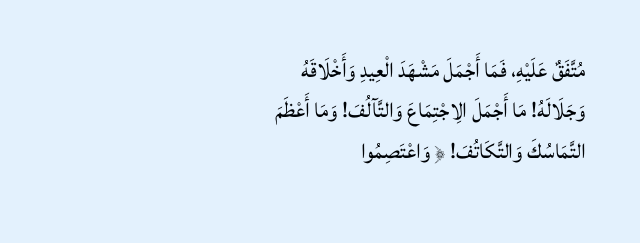مُتَّفَقٌ عَلَيْهِ، فَمَا أَجْمَلَ مَشْهَدَ الْعِيدِ وَأَخْلَاقَهُ وَجَلَالَهُ! مَا أَجْمَلَ الِاجْتِمَاعَ وَالتَّآلُفَ! وَمَا أَعْظَمَ التَّمَاسُكَ وَالتَّكَاتُفَ! ﴿ وَاعْتَصِمُوا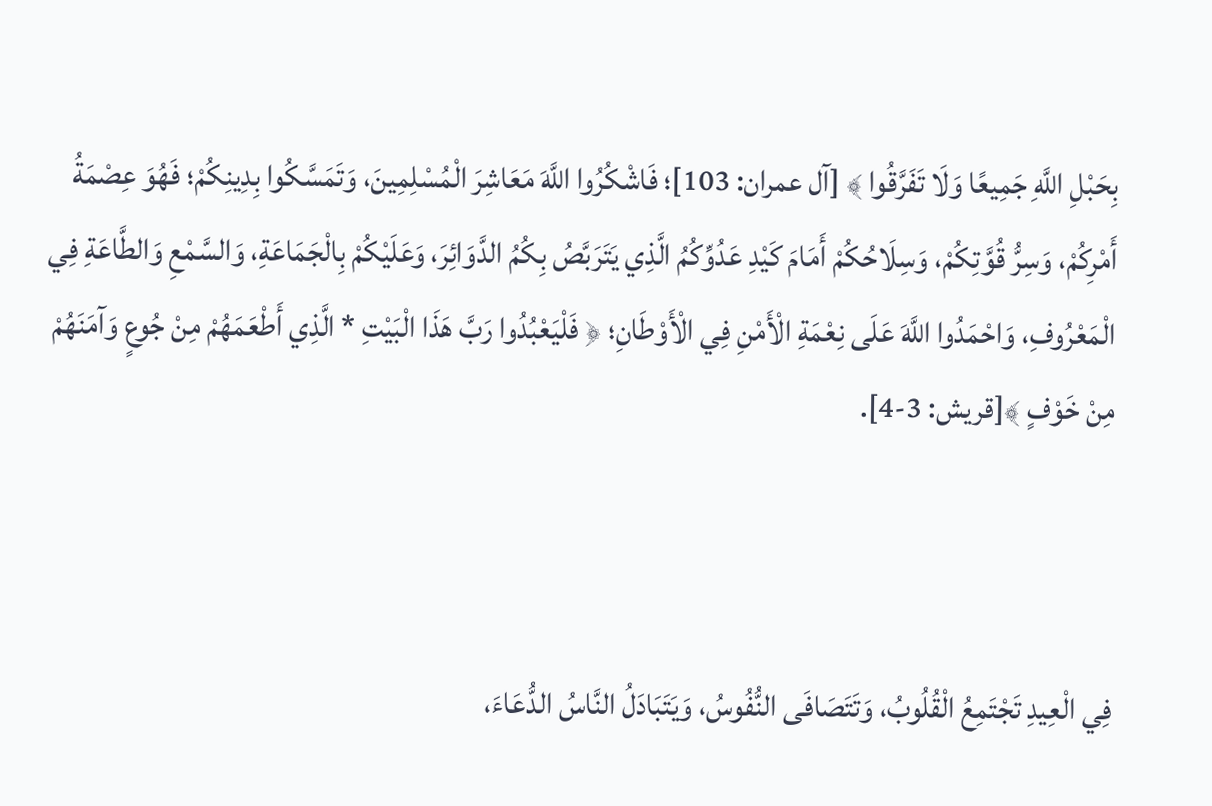بِحَبْلِ اللَّهِ جَمِيعًا وَلَا تَفَرَّقُوا ﴾ [آل عمران: 103]؛ فَاشْكُرُوا اللَّهَ مَعَاشِرَ الْمُسْلِمِينَ، وَتَمَسَّكُوا بِدِينِكُمْ؛ فَهُوَ عِصْمَةُ أَمْرِكُمْ، وَسِرُّ قُوَّتِكُمْ، وَسِلَاحُكُمْ أَمَامَ كَيْدِ عَدُوِّكُمُ الَّذِي يَتَرَبَّصُ بِكُمُ الدَّوَائِرَ، وَعَلَيْكُمْ بِالْجَمَاعَةِ، وَالسَّمْعِ وَالطَّاعَةِ فِي الْمَعْرُوفِ، وَاحْمَدُوا اللَّهَ عَلَى نِعْمَةِ الْأَمْنِ فِي الْأَوْطَانِ؛ ﴿ فَلْيَعْبُدُوا رَبَّ هَذَا الْبَيْتِ * الَّذِي أَطْعَمَهُمْ مِنْ جُوعٍ وَآمَنَهُمْ مِنْ خَوْفٍ ﴾[قريش: 3-4].



فِي الْعِيدِ تَجْتَمِعُ الْقُلُوبُ، وَتَتَصَافَى النُّفُوسُ، وَيَتَبَادَلُ النَّاسُ الدُّعَاءَ،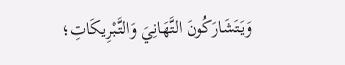وَيَتَشَارَكُونَ التَّهَانِيَ وَالتَّبْرِيكَاتِ؛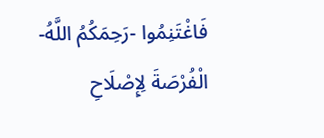فَاغْتَنِمُوا -رَحِمَكُمُ اللَّهُ- الْفُرْصَةَ لِإِصْلَاحِ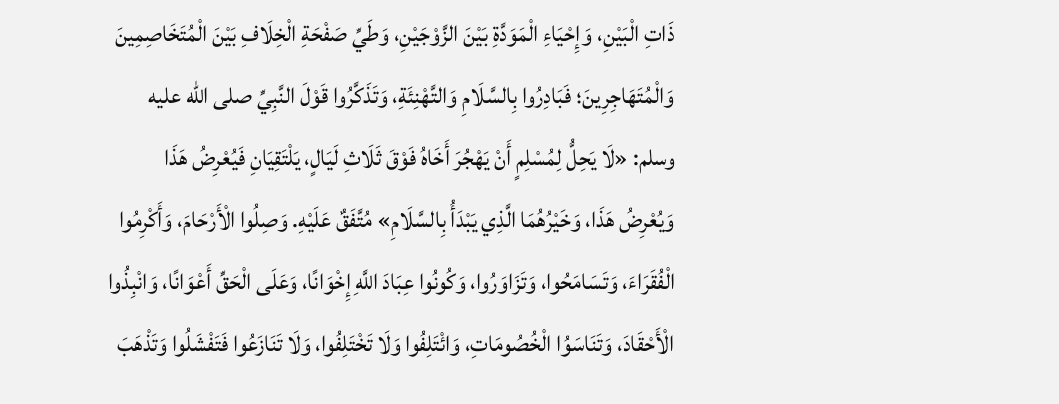ذَاتِ الْبَيْنِ، وَإِحْيَاءِ الْمَوَدَّةِ بَيْنَ الزَّوْجَيْنِ، وَطَيِّ صَفْحَةِ الْخِلَافِ بَيْنَ الْمُتَخَاصِمِينَ وَالْمُتَهَاجِرِينَ؛ فَبَادِرُوا بِالسَّلَامِ وَالتَّهْنِئَةِ، وَتَذَكَّرُوا قَوْلَ النَّبِيِّ صلى الله عليه وسلم: «لَا يَحِلُّ لِمُسْلِمٍ أَنْ يَهْجُرَ أَخَاهُ فَوْقَ ثَلَاثِ لَيَالٍ، يَلْتَقِيَانِ فَيُعْرِضُ هَذَا وَيُعْرِضُ هَذَا، وَخَيْرُهُمَا الَّذِي يَبْدَأُ بِالسَّلَامِ» مُتَّفَقٌ عَلَيْهِ. وَصِلُوا الْأَرْحَامَ، وَأَكْرِمُوا الْفُقَرَاءَ، وَتَسَامَحُوا، وَتَزَاوَرُوا، وَكُونُوا عِبَادَ اللَّهِ إِخْوَانًا، وَعَلَى الْحَقِّ أَعْوَانًا، وَانْبِذُوا الْأَحْقَادَ، وَتَنَاسَوُا الْخُصُومَاتِ، وَائْتَلِفُوا وَلَا تَخْتَلِفُوا، وَلَا تَنَازَعُوا فَتَفْشَلُوا وَتَذْهَبَ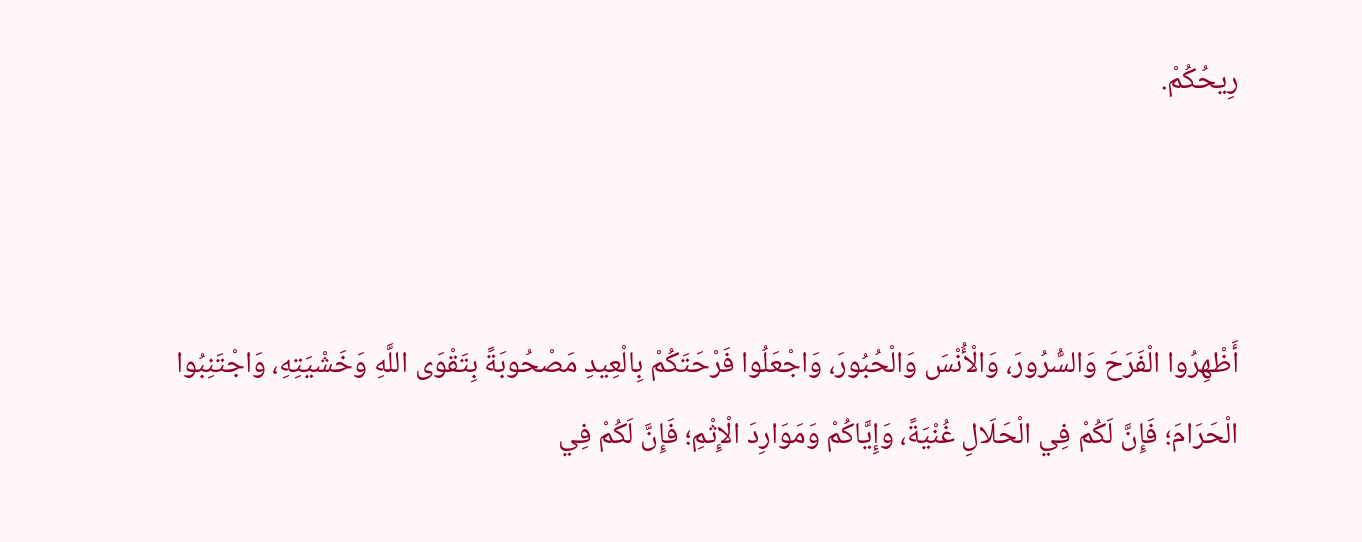رِيحُكُمْ.



أَظْهِرُوا الْفَرَحَ وَالسُّرُورَ، وَالْأُنْسَ وَالْحُبُورَ، وَاجْعَلُوا فَرْحَتَكُمْ بِالْعِيدِ مَصْحُوبَةً بِتَقْوَى اللَّهِ وَخَشْيَتِهِ، وَاجْتَنِبُوا الْحَرَامَ؛ فَإِنَّ لَكُمْ فِي الْحَلَالِ غُنْيَةً، وَإِيَّاكُمْ وَمَوَارِدَ الْإِثْمِ؛ فَإِنَّ لَكُمْ فِي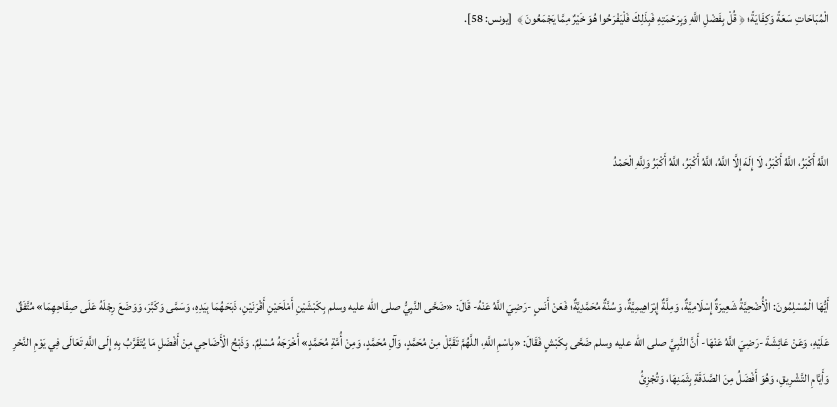الْمُبَاحَاتِ سَعَةً وَكِفَايَةً؛ ﴿ قُلْ بِفَضْلِ اللَّهِ وَبِرَحْمَتِهِ فَبِذَلِكَ فَلْيَفْرَحُوا هُوَ خَيْرٌ مِمَّا يَجْمَعُونَ ﴾  [يونس: 58].



اللَّهُ أَكْبَرُ، اللَّهُ أَكْبَرُ، لَا إِلَهَ إِلَّا اللَّهُ، اللَّهُ أَكْبَرُ، اللَّهُ أَكْبَرُ وَلِلَّهِ الْحَمْدُ



أَيُّهَا الْمُسْلِمُونَ: الْأُضْحِيَّةُ شَعِيرَةٌ إِسْلَامِيَّةٌ، وَمِلَّةٌ إِبْرَاهِيمِيَّةٌ، وَسُنَّةٌ مُحَمَّدِيَّةٌ؛ فَعَنْ أَنَسٍ -رَضِيَ اللَّهُ عَنْهُ- قَالَ: «ضَحَّى النَّبِيُّ صلى الله عليه وسلم بِكَبْشَيْنِ أَمْلَحَيْنِ أَقْرَنَيْنِ، ذَبَحَهُمَا بِيَدِهِ، وَسَمَّى وَكَبَّرَ، وَوَضَعَ رِجْلَهُ عَلَى صِفَاحِهِمَا» مُتَّفَقٌ عَلَيْهِ، وَعَنْ عَائِشَةَ -رَضِيَ اللَّهُ عَنْهَا- أَنَّ النَّبِيَّ صلى الله عليه وسلم ضَحَّى بِكَبْشٍ فَقَالَ: «بِاسْمِ اللَّهِ، اللَّهُمَّ تَقَبَّلْ مِنْ مُحَمَّدٍ، وَآلِ مُحَمَّدٍ، وَمِنْ أُمَّةِ مُحَمَّدٍ» أَخْرَجَهُ مُسْلِمٌ. وَذَبْحُ الْأَضَاحِي مِنْ أَفْضَلِ مَا يُتَقَرَّبُ بِهِ إِلَى اللَّهِ تَعَالَى فِي يَوْمِ النَّحْرِ وَأَيَّامِ التَّشْرِيقِ، وَهُوَ أَفْضَلُ مِنَ الصَّدَقَةِ بِثَمَنِهَا، وَتُجْزِئُ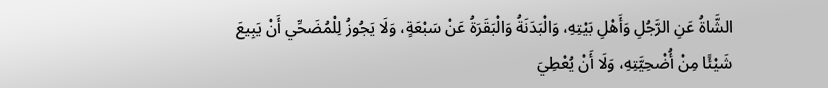الشَّاةُ عَنِ الرَّجُلِ وَأَهْلِ بَيْتِهِ، وَالْبَدَنَةُ وَالْبَقَرَةُ عَنْ سَبْعَةٍ، وَلَا يَجُوزُ لِلْمُضَحِّي أَنْ يَبِيعَ شَيْئًا مِنْ أُضْحِيَّتِهِ، وَلَا أَنْ يُعْطِيَ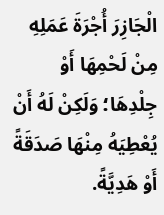الْجَازِرَ أُجْرَةَ عَمَلِهِ مِنْ لَحْمِهَا أَوْ جِلْدِهَا؛ وَلَكِنْ لَهُ أَنْ يُعْطِيَهُ مِنْهَا صَدَقَةً أَوْ هَدِيَّةً.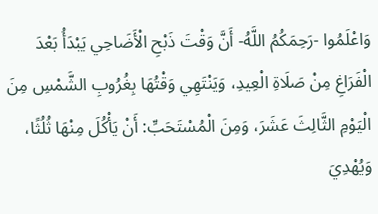وَاعْلَمُوا -رَحِمَكُمُ اللَّهُ- أَنَّ وَقْتَ ذَبْحِ الْأَضَاحِي يَبْدَأُ بَعْدَ الْفَرَاغِ مِنْ صَلَاةِ الْعِيدِ، وَيَنْتَهِي وَقْتُهَا بِغُرُوبِ الشَّمْسِ مِنَ الْيَوْمِ الثَّالِثَ عَشَرَ، وَمِنَ الْمُسْتَحَبِّ: أَنْ يَأْكُلَ مِنْهَا ثُلُثًا، وَيُهْدِيَ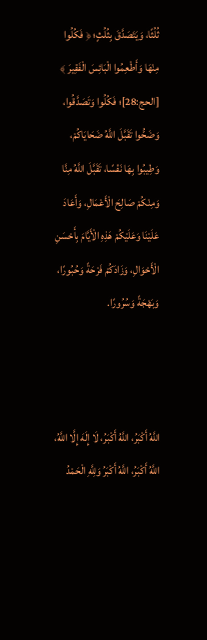ثُلُثًا، وَيَتَصَدَّقَ بِثُلُثٍ؛ ﴿ فَكُلُوا مِنْهَا وَأَطْعِمُوا الْبَائِسَ الْفَقِيرَ ﴾ [الحج:28]؛ فَكُلُوا وَتَصَدَّقُوا، وَضَحُّوا تَقَبَّلَ اللَّهُ ضَحَايَاكُمْ، وَطِيبُوا بِهَا نَفْسًا، تَقَبَّلَ اللَّهُ مِنَّا وَمِنْكُمْ صَالِحَ الْأَعْمَالِ، وَأَعَادَ عَلَيْنَا وَعَلَيْكُمْ هَذِهِ الْأَيَّامَ بِأَحْسَنِ الْأَحْوَالِ، وَزَادَكُمْ فَرْحَةً وَحُبُورًا، وَبَهْجَةً وَسُرُورًا.



اللَّهُ أَكْبَرُ، اللَّهُ أَكْبَرُ، لَا إِلَهَ إِلَّا اللَّهُ، اللَّهُ أَكْبَرُ، اللَّهُ أَكْبَرُ وَلِلَّهِ الْحَمْدُ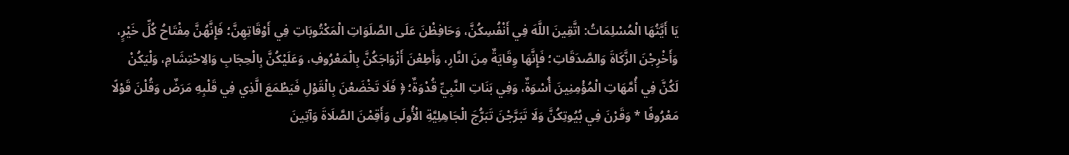يَا أَيَّتُهَا الْمُسْلِمَاتُ: اتَّقِينَ اللَّهَ فِي أَنْفُسِكُنَّ، وَحَافِظْنَ عَلَى الصَّلَوَاتِ الْمَكْتُوبَاتِ فِي أَوْقَاتِهِنَّ؛ فَإِنَّهُنَّ مِفْتَاحُ كُلِّ خَيْرٍ، وَأَخْرِجْنَ الزَّكَاةَ وَالصَّدَقَاتِ؛ فَإِنَّهَا وِقَايَةٌ مِنَ النَّارِ، وَأَطِعْنَ أَزْوَاجَكُنَّ بِالْمَعْرُوفِ، وَعَلَيْكُنَّ بِالْحِجَابِ وَالِاحْتِشَامِ، وَلْيَكُنْ لَكُنَّ فِي أُمَّهَاتِ الْمُؤْمِنِينَ أُسْوَةٌ، وَفِي بَنَاتِ النَّبِيِّ قُدْوَةٌ؛ ﴿ فَلَا تَخْضَعْنَ بِالْقَوْلِ فَيَطْمَعَ الَّذِي فِي قَلْبِهِ مَرَضٌ وَقُلْنَ قَوْلًا مَعْرُوفًا * وَقَرْنَ فِي بُيُوتِكُنَّ وَلَا تَبَرَّجْنَ تَبَرُّجَ الْجَاهِلِيَّةِ الْأُولَى وَأَقِمْنَ الصَّلَاةَ وَآتِينَ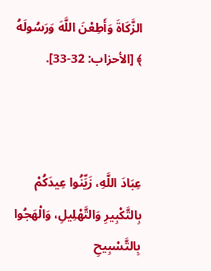الزَّكَاةَ وَأَطِعْنَ اللَّهَ وَرَسُولَهُ ﴾ [الأحزاب: 32-33].



عِبَادَ اللَّهِ، زَيِّنُوا عِيدَكُمْ بِالتَّكْبِيرِ وَالتَّهْلِيلِ، وَالْهَجُوا بِالتَّسْبِيحِ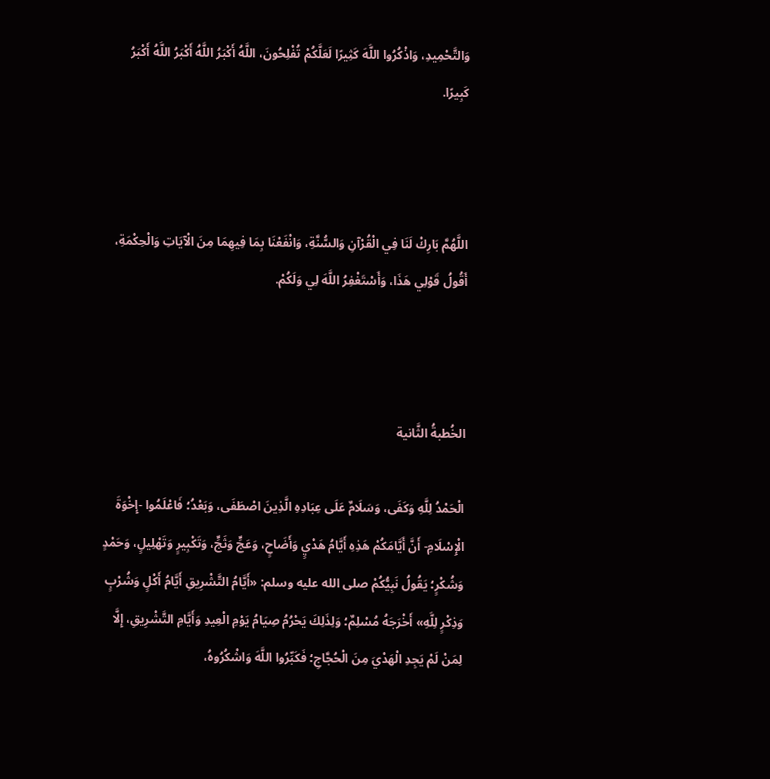وَالتَّحْمِيدِ، وَاذْكُرُوا اللَّهَ كَثِيرًا لَعَلَّكُمْ تُفْلِحُونَ، اللَّهُ أَكْبَرُ اللَّهُ أَكْبَرُ اللَّهُ أَكْبَرُ كَبِيرًا.



اللَّهُمَّ بَارِكْ لَنَا فِي الْقُرْآنِ وَالسُّنَّةِ، وَانْفَعْنَا بِمَا فِيهِمَا مِنَ الْآيَاتِ وَالْحِكْمَةِ، أَقُولُ قَوْلِي هَذَا، وَأَسْتَغْفِرُ اللَّهَ لِي وَلَكُمْ.



الخُطبةُ الثَّانية

الْحَمْدُ لِلَّهِ وَكَفَى، وَسَلَامٌ عَلَى عِبَادِهِ الَّذِينَ اصْطَفَى، وَبَعْدُ؛ فَاعْلَمُوا -إِخْوَةَ الْإِسْلَامِ- أَنَّ أَيَّامَكُمْ هَذِهِ أَيَّامُ هَدْيٍ وَأَضَاحٍ، وَعَجٍّ وَثَجٍّ، وَتَكْبِيرٍ وَتَهْلِيلٍ، وَحَمْدٍ وَشُكْرٍ؛ يَقُولُ نَبِيُّكُمْ صلى الله عليه وسلم: «أَيَّامُ التَّشْرِيقِ أَيَّامُ أَكْلٍ وَشُرْبٍ وَذِكْرٍ لِلَّهِ» أَخْرَجَهُ مُسْلِمٌ؛ وَلِذَلِكَ يَحْرُمُ صِيَامُ يَوْمِ الْعِيدِ وَأَيَّامِ التَّشْرِيقِ، إِلَّا لِمَنْ لَمْ يَجِدِ الْهَدْيَ مِنَ الْحُجَّاجِ؛ فَكَبِّرُوا اللَّهَ وَاشْكُرُوهُ،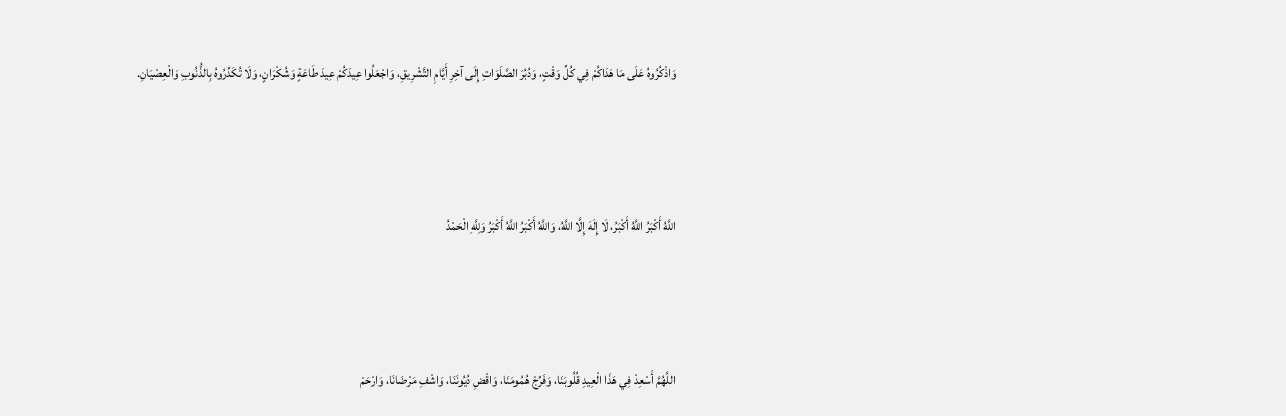وَاذْكُرُوهُ عَلَى مَا هَدَاكُمْ فِي كُلِّ وَقْتٍ، وَدُبُرَ الصَّلَوَاتِ إِلَى آخِرِ أَيَّامِ التَّشْرِيقِ، وَاجْعَلُوا عِيدَكُمْ عِيدَ طَاعَةٍ وَشُكْرَانٍ، وَلَا تُكَدِّرُوهُ بِالذُّنُوبِ وَالْعِصْيَانِ.



اللَّهُ أَكْبَرُ اللَّهُ أَكْبَرُ، لَا إِلَهَ إِلَّا اللَّهُ، وَاللَّهُ أَكْبَرُ اللَّهُ أَكْبَرُ وَلِلَّهِ الْحَمْدُ



اللَّهُمَّ أَسْعِدْ فِي هَذَا الْعِيدِ قُلُوبَنَا، وَفَرِّجْ هُمُومَنَا، وَاقْضِ دُيُونَنَا، وَاشْفِ مَرْضَانَا، وَارْحَمْ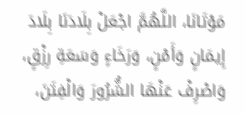مَوْتَانَا، اللَّهُمَّ اجْعَلْ بِلَادَنَا بِلَادَ إِيمَانٍ وَأَمْنٍ، وَرَخَاءٍ وَسَعَةِ رِزْقٍ، وَاصْرِفْ عَنْهَا الشُّرُورَ وَالْفِتَنَ،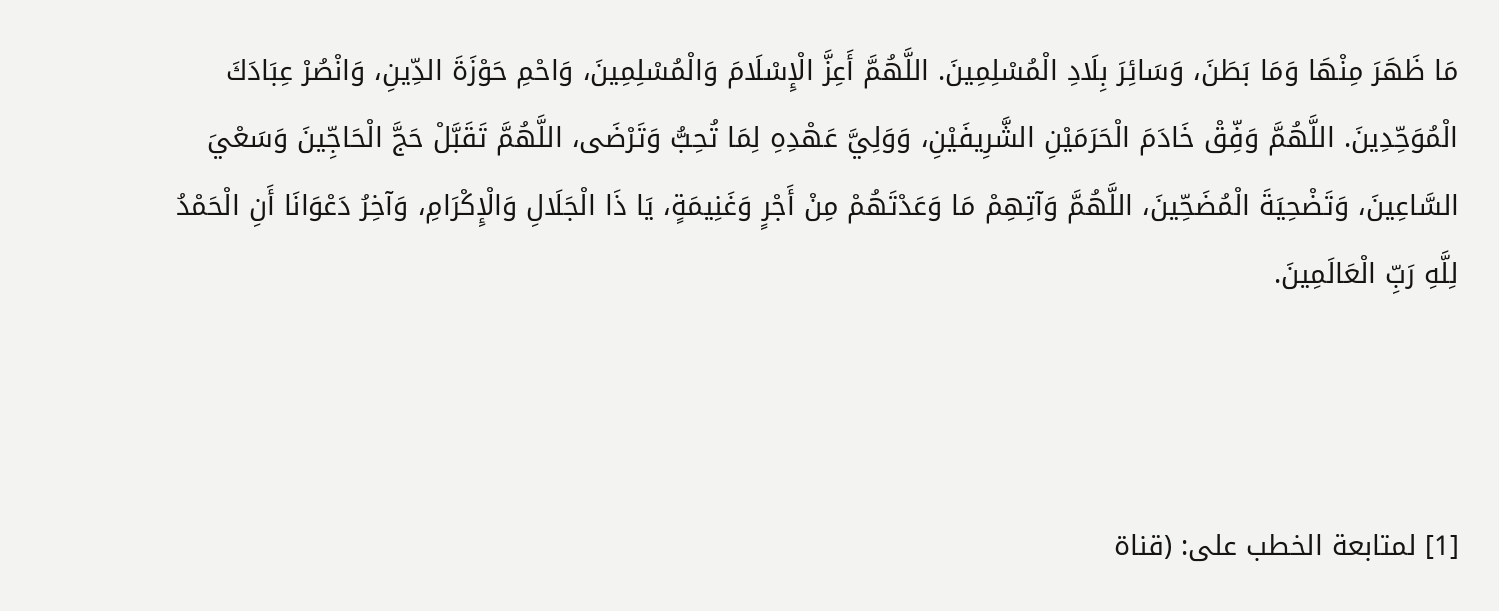مَا ظَهَرَ مِنْهَا وَمَا بَطَنَ، وَسَائِرَ بِلَادِ الْمُسْلِمِينَ. اللَّهُمَّ أَعِزَّ الْإِسْلَامَ وَالْمُسْلِمِينَ، وَاحْمِ حَوْزَةَ الدِّينِ، وَانْصُرْ عِبَادَكَ الْمُوَحِّدِينَ. اللَّهُمَّ وَفِّقْ خَادَمَ الْحَرَمَيْنِ الشَّرِيفَيْنِ، وَوَلِيَّ عَهْدِهِ لِمَا تُحِبُّ وَتَرْضَى، اللَّهُمَّ تَقَبَّلْ حَجَّ الْحَاجِّينَ وَسَعْيَ السَّاعِينَ، وَتَضْحِيَةَ الْمُضَحِّينَ، اللَّهُمَّ وَآتِهِمْ مَا وَعَدْتَهُمْ مِنْ أَجْرٍ وَغَنِيمَةٍ، يَا ذَا الْجَلَالِ وَالْإِكْرَامِ، وَآخِرُ دَعْوَانَا أَنِ الْحَمْدُ لِلَّهِ رَبِّ الْعَالَمِينَ.



[1] لمتابعة الخطب على: (قناة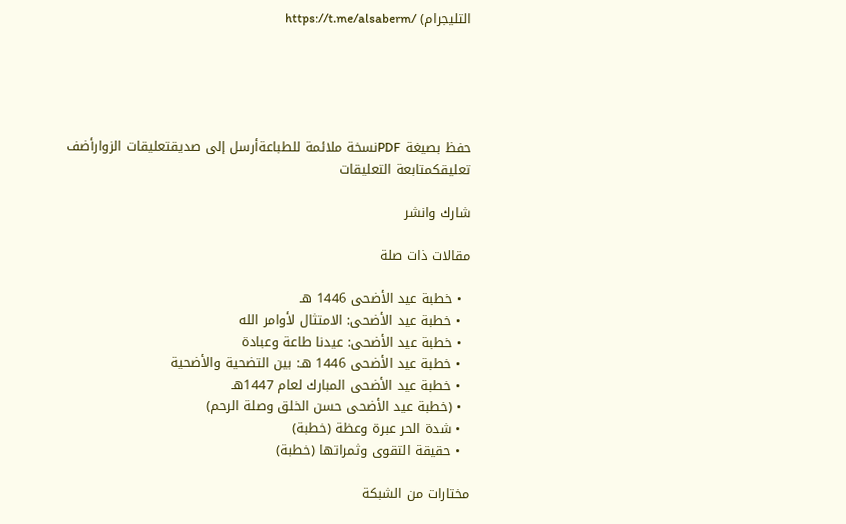التليجرام) /https://t.me/alsaberm





حفظ بصيغة PDFنسخة ملائمة للطباعةأرسل إلى صديقتعليقات الزوارأضف تعليقكمتابعة التعليقات

شارك وانشر

مقالات ذات صلة

  • خطبة عيد الأضحى 1446 هـ
  • خطبة عيد الأضحى: الامتثال لأوامر الله
  • خطبة عيد الأضحى: عيدنا طاعة وعبادة
  • خطبة عيد الأضحى 1446 هـ: بين التضحية والأضحية
  • خطبة عيد الأضحى المبارك لعام 1447هـ
  • (خطبة عيد الأضحى حسن الخلق وصلة الرحم)
  • شدة الحر عبرة وعظة (خطبة)
  • حقيقة التقوى وثمراتها (خطبة)

مختارات من الشبكة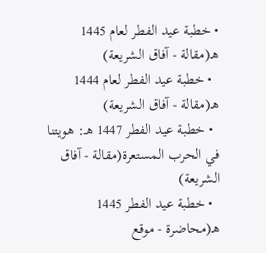• خطبة عيد الفطر لعام 1445 هـ(مقالة - آفاق الشريعة)
  • خطبة عيد الفطر لعام 1444 هـ(مقالة - آفاق الشريعة)
  • خطبة عيد الفطر 1447 هـ: هويتنا في الحرب المستعرة(مقالة - آفاق الشريعة)
  • خطبة عيد الفطر 1445 هـ(محاضرة - موقع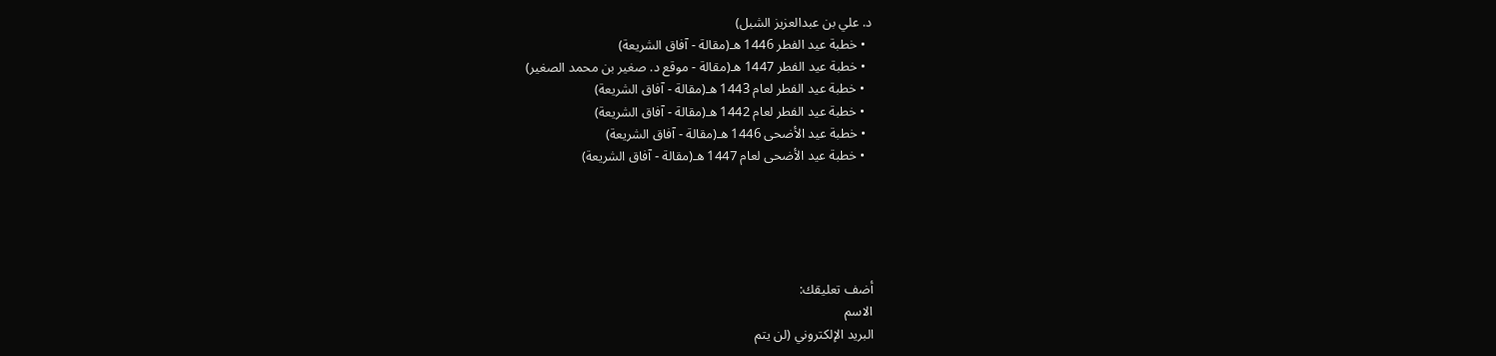د. علي بن عبدالعزيز الشبل)
  • خطبة عيد الفطر 1446 هـ(مقالة - آفاق الشريعة)
  • خطبة عيد الفطر 1447 هـ(مقالة - موقع د. صغير بن محمد الصغير)
  • خطبة عيد الفطر لعام 1443 هـ(مقالة - آفاق الشريعة)
  • خطبة عيد الفطر لعام 1442 هـ(مقالة - آفاق الشريعة)
  • خطبة عيد الأضحى 1446 هـ(مقالة - آفاق الشريعة)
  • خطبة عيد الأضحى لعام 1447 هـ(مقالة - آفاق الشريعة)





أضف تعليقك:
الاسم
البريد الإلكتروني (لن يتم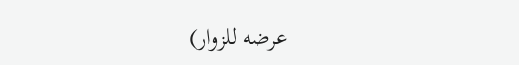عرضه للزوار)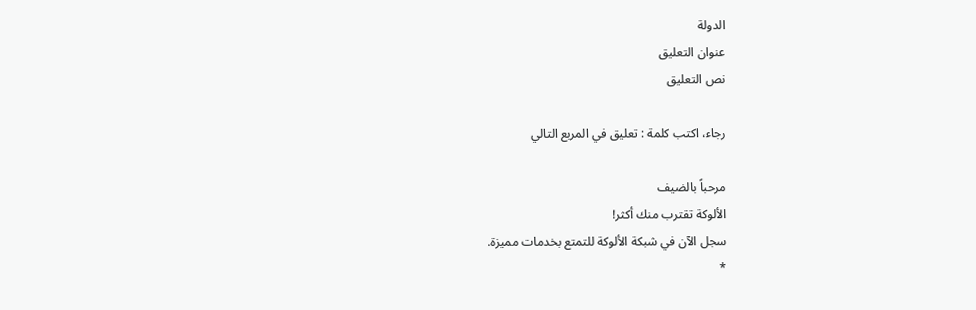الدولة
عنوان التعليق
نص التعليق

رجاء، اكتب كلمة : تعليق في المربع التالي

مرحباً بالضيف
الألوكة تقترب منك أكثر!
سجل الآن في شبكة الألوكة للتمتع بخدمات مميزة.
*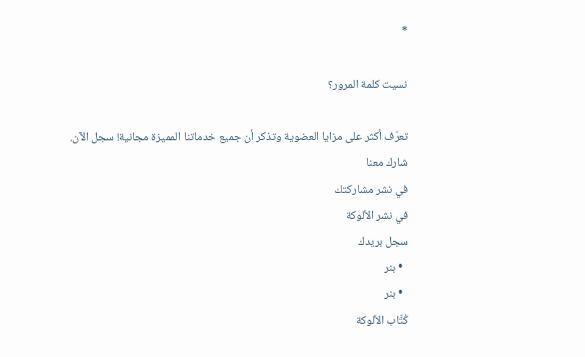*

نسيت كلمة المرور؟

تعرّف أكثر على مزايا العضوية وتذكر أن جميع خدماتنا المميزة مجانية! سجل الآن.
شارك معنا
في نشر مشاركتك
في نشر الألوكة
سجل بريدك
  • بنر
  • بنر
كُتَّاب الألوكة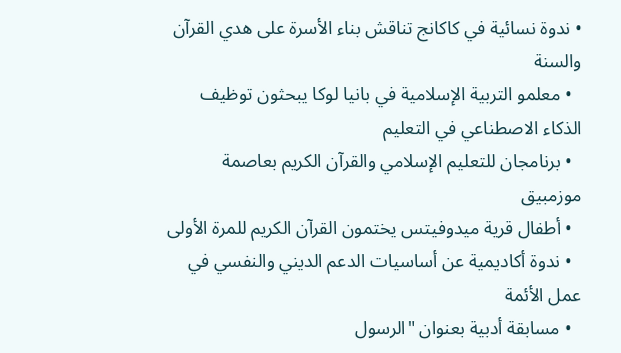• ندوة نسائية في كاكانج تناقش بناء الأسرة على هدي القرآن والسنة
  • معلمو التربية الإسلامية في بانيا لوكا يبحثون توظيف الذكاء الاصطناعي في التعليم
  • برنامجان للتعليم الإسلامي والقرآن الكريم بعاصمة موزمبيق
  • أطفال قرية ميدوفيتس يختمون القرآن الكريم للمرة الأولى
  • ندوة أكاديمية عن أساسيات الدعم الديني والنفسي في عمل الأئمة
  • مسابقة أدبية بعنوان "الرسول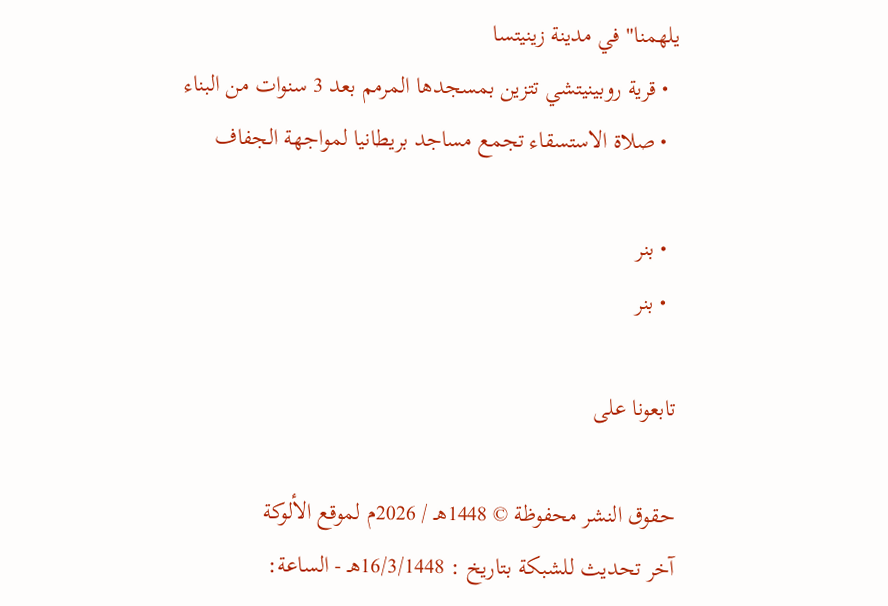يلهمنا" في مدينة زينيتسا
  • قرية روبينيتشي تتزين بمسجدها المرمم بعد 3 سنوات من البناء
  • صلاة الاستسقاء تجمع مساجد بريطانيا لمواجهة الجفاف

  • بنر
  • بنر

تابعونا على

حقوق النشر محفوظة © 1448هـ / 2026م لموقع الألوكة
آخر تحديث للشبكة بتاريخ : 16/3/1448هـ - الساعة: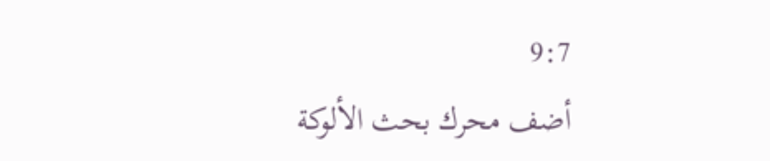9:7
أضف محرك بحث الألوكة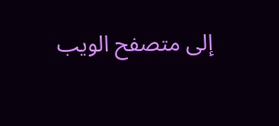إلى متصفح الويب